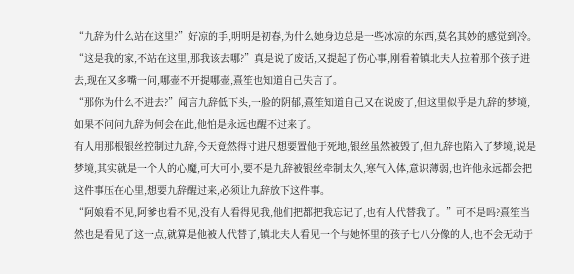“九辞为什么站在这里?”好凉的手,明明是初春,为什么她身边总是一些冰凉的东西,莫名其妙的感觉到冷。
“这是我的家,不站在这里,那我该去哪?”真是说了废话,又提起了伤心事,刚看着镇北夫人拉着那个孩子进去,现在又多嘴一问,哪壶不开提哪壶,熹笙也知道自己失言了。
“那你为什么不进去?”闻言九辞低下头,一脸的阴郁,熹笙知道自己又在说废了,但这里似乎是九辞的梦境,如果不问问九辞为何会在此,他怕是永远也醒不过来了。
有人用那根银丝控制过九辞,今天竟然得寸进尺想要置他于死地,银丝虽然被毁了,但九辞也陷入了梦境,说是梦境,其实就是一个人的心魔,可大可小,要不是九辞被银丝牵制太久,寒气入体,意识薄弱,也许他永远都会把这件事压在心里,想要九辞醒过来,必须让九辞放下这件事。
“阿娘看不见,阿爹也看不见,没有人看得见我,他们把都把我忘记了,也有人代替我了。”可不是吗?熹笙当然也是看见了这一点,就算是他被人代替了,镇北夫人看见一个与她怀里的孩子七八分像的人,也不会无动于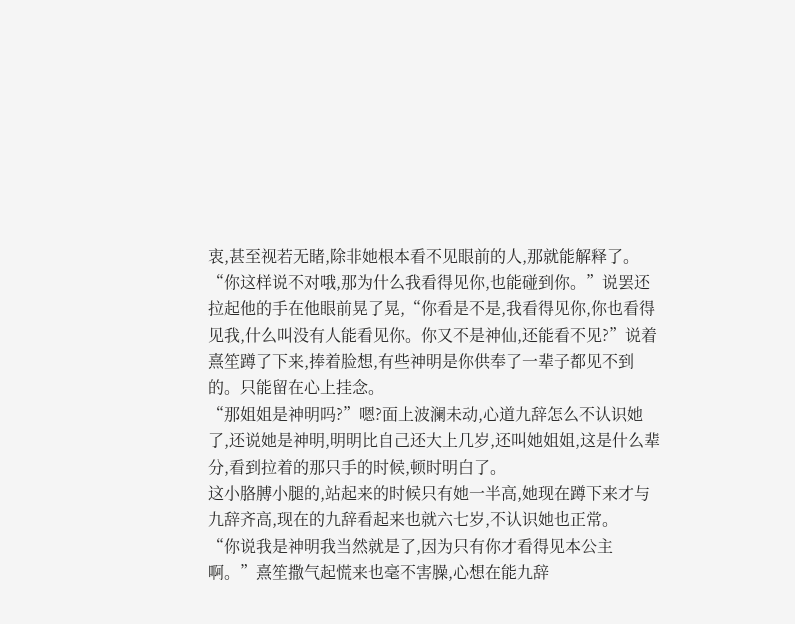衷,甚至视若无睹,除非她根本看不见眼前的人,那就能解释了。
“你这样说不对哦,那为什么我看得见你,也能碰到你。”说罢还拉起他的手在他眼前晃了晃,“你看是不是,我看得见你,你也看得见我,什么叫没有人能看见你。你又不是神仙,还能看不见?”说着熹笙蹲了下来,捧着脸想,有些神明是你供奉了一辈子都见不到的。只能留在心上挂念。
“那姐姐是神明吗?”嗯?面上波澜未动,心道九辞怎么不认识她了,还说她是神明,明明比自己还大上几岁,还叫她姐姐,这是什么辈分,看到拉着的那只手的时候,顿时明白了。
这小胳膊小腿的,站起来的时候只有她一半高,她现在蹲下来才与九辞齐高,现在的九辞看起来也就六七岁,不认识她也正常。
“你说我是神明我当然就是了,因为只有你才看得见本公主啊。”熹笙撒气起慌来也毫不害臊,心想在能九辞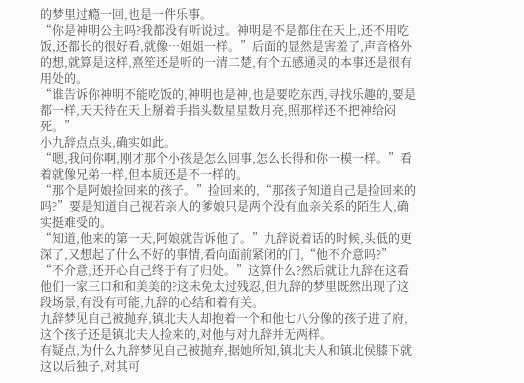的梦里过瘾一回,也是一件乐事。
“你是神明公主吗?我都没有听说过。神明是不是都住在天上,还不用吃饭,还都长的很好看,就像…姐姐一样。”后面的显然是害羞了,声音格外的想,就算是这样,熹笙还是听的一清二楚,有个五感通灵的本事还是很有用处的。
“谁告诉你神明不能吃饭的,神明也是神,也是要吃东西,寻找乐趣的,要是都一样,天天待在天上掰着手指头数星星数月亮,照那样还不把神给闷死。”
小九辞点点头,确实如此。
“嗯,我问你啊,刚才那个小孩是怎么回事,怎么长得和你一模一样。”看着就像兄弟一样,但本质还是不一样的。
“那个是阿娘捡回来的孩子。”捡回来的,“那孩子知道自己是捡回来的吗?”要是知道自己视若亲人的爹娘只是两个没有血亲关系的陌生人,确实挺难受的。
“知道,他来的第一天,阿娘就告诉他了。”九辞说着话的时候,头低的更深了,又想起了什么不好的事情,看向面前紧闭的门,“他不介意吗?”
“不介意,还开心自己终于有了归处。”这算什么?然后就让九辞在这看他们一家三口和和美美的?这未免太过残忍,但九辞的梦里既然出现了这段场景,有没有可能,九辞的心结和着有关。
九辞梦见自己被抛弃,镇北夫人却抱着一个和他七八分像的孩子进了府,这个孩子还是镇北夫人捡来的,对他与对九辞并无两样。
有疑点,为什么九辞梦见自己被抛弃,据她所知,镇北夫人和镇北侯膝下就这以后独子,对其可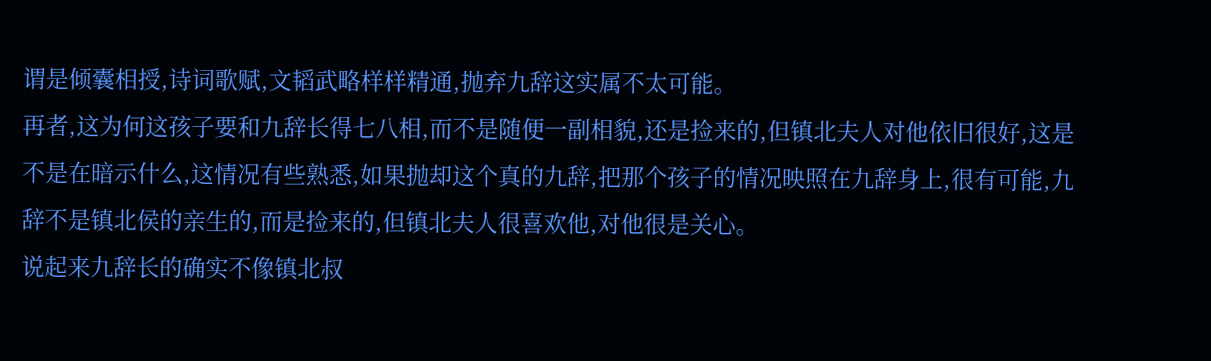谓是倾囊相授,诗词歌赋,文韬武略样样精通,抛弃九辞这实属不太可能。
再者,这为何这孩子要和九辞长得七八相,而不是随便一副相貌,还是捡来的,但镇北夫人对他依旧很好,这是不是在暗示什么,这情况有些熟悉,如果抛却这个真的九辞,把那个孩子的情况映照在九辞身上,很有可能,九辞不是镇北侯的亲生的,而是捡来的,但镇北夫人很喜欢他,对他很是关心。
说起来九辞长的确实不像镇北叔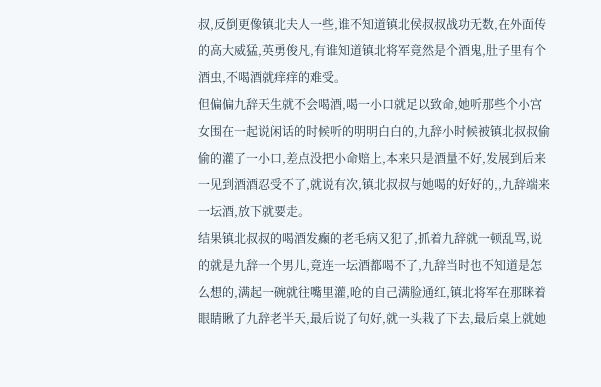叔,反倒更像镇北夫人一些,谁不知道镇北侯叔叔战功无数,在外面传的高大威猛,英勇俊凡,有谁知道镇北将军竟然是个酒鬼,肚子里有个酒虫,不喝酒就痒痒的难受。
但偏偏九辞天生就不会喝酒,喝一小口就足以致命,她听那些个小宫女围在一起说闲话的时候听的明明白白的,九辞小时候被镇北叔叔偷偷的灌了一小口,差点没把小命赔上,本来只是酒量不好,发展到后来一见到酒酒忍受不了,就说有次,镇北叔叔与她喝的好好的,,九辞端来一坛酒,放下就要走。
结果镇北叔叔的喝酒发癫的老毛病又犯了,抓着九辞就一顿乱骂,说的就是九辞一个男儿,竟连一坛酒都喝不了,九辞当时也不知道是怎么想的,满起一碗就往嘴里灌,呛的自己满脸通红,镇北将军在那眯着眼睛瞅了九辞老半天,最后说了句好,就一头栽了下去,最后桌上就她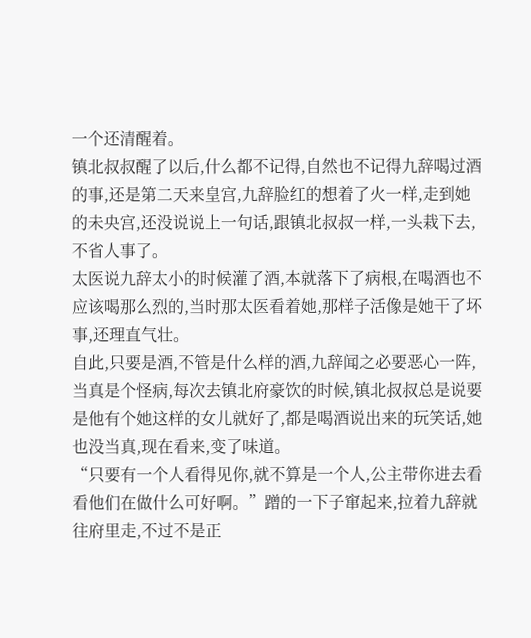一个还清醒着。
镇北叔叔醒了以后,什么都不记得,自然也不记得九辞喝过酒的事,还是第二天来皇宫,九辞脸红的想着了火一样,走到她的未央宫,还没说说上一句话,跟镇北叔叔一样,一头栽下去,不省人事了。
太医说九辞太小的时候灌了酒,本就落下了病根,在喝酒也不应该喝那么烈的,当时那太医看着她,那样子活像是她干了坏事,还理直气壮。
自此,只要是酒,不管是什么样的酒,九辞闻之必要恶心一阵,当真是个怪病,每次去镇北府豪饮的时候,镇北叔叔总是说要是他有个她这样的女儿就好了,都是喝酒说出来的玩笑话,她也没当真,现在看来,变了味道。
“只要有一个人看得见你,就不算是一个人,公主带你进去看看他们在做什么可好啊。”蹭的一下子窜起来,拉着九辞就往府里走,不过不是正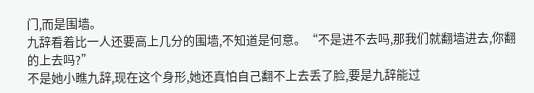门,而是围墙。
九辞看着比一人还要高上几分的围墙,不知道是何意。“不是进不去吗,那我们就翻墙进去,你翻的上去吗?”
不是她小瞧九辞,现在这个身形,她还真怕自己翻不上去丢了脸,要是九辞能过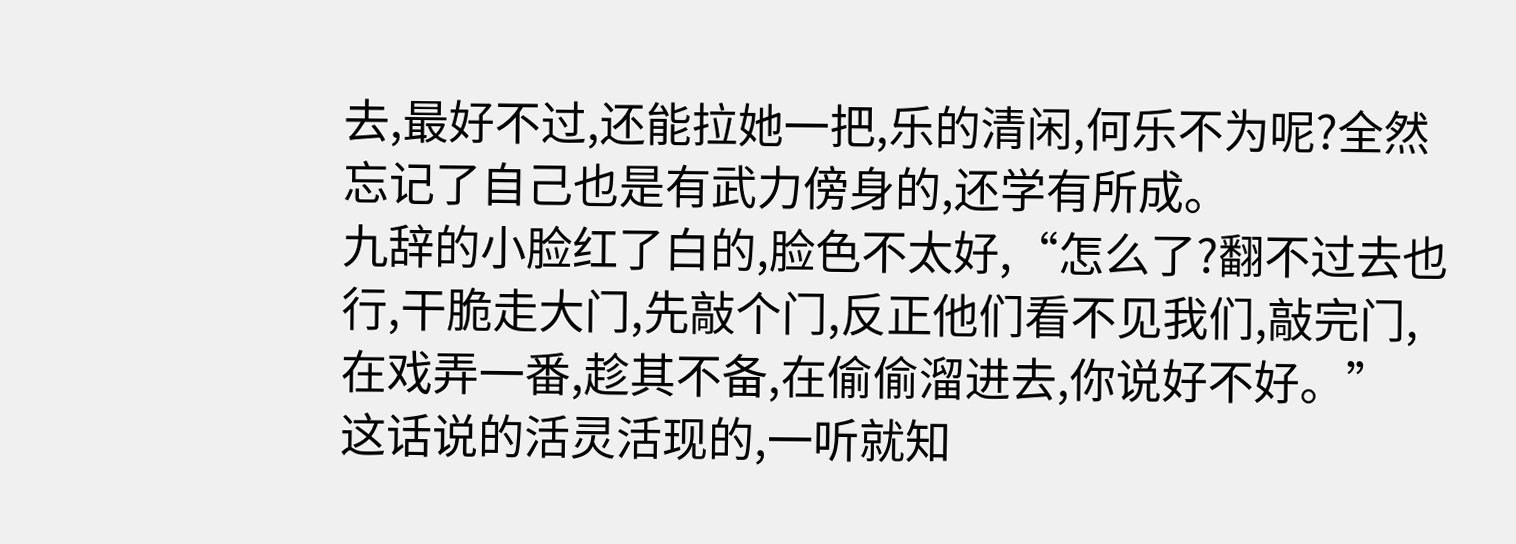去,最好不过,还能拉她一把,乐的清闲,何乐不为呢?全然忘记了自己也是有武力傍身的,还学有所成。
九辞的小脸红了白的,脸色不太好,“怎么了?翻不过去也行,干脆走大门,先敲个门,反正他们看不见我们,敲完门,在戏弄一番,趁其不备,在偷偷溜进去,你说好不好。”
这话说的活灵活现的,一听就知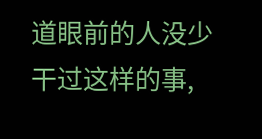道眼前的人没少干过这样的事,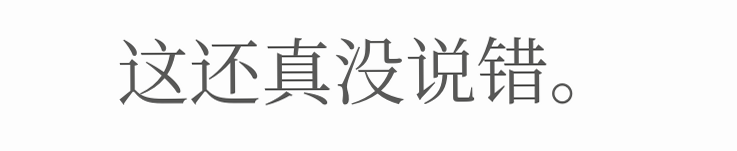这还真没说错。